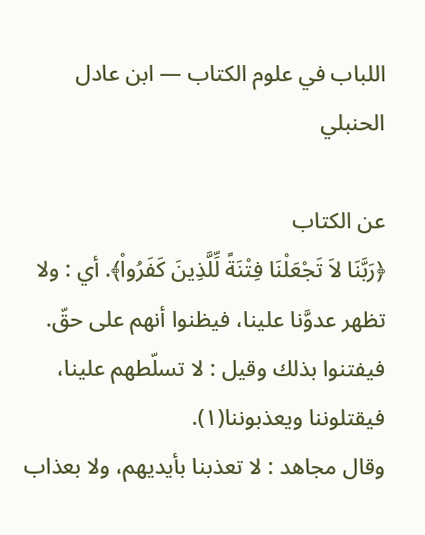اللباب في علوم الكتاب — ابن عادل الحنبلي

عن الكتاب
﴿رَبَّنَا لاَ تَجْعَلْنَا فِتْنَةً لِّلَّذِينَ كَفَرُواْ﴾. أي : ولا تظهر عدوَّنا علينا، فيظنوا أنهم على حقّ. فيفتنوا بذلك وقيل : لا تسلّطهم علينا، فيقتلوننا ويعذبوننا(١).
وقال مجاهد : لا تعذبنا بأيديهم، ولا بعذاب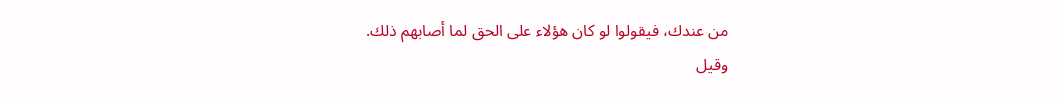من عندك، فيقولوا لو كان هؤلاء على الحق لما أصابهم ذلك.
وقيل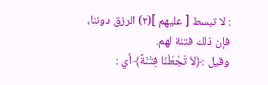: لا تبسط [ عليهم ](٢) الرزق دوننا، فإن ذلك فتنة لهم.
وقيل :﴿لاَ تَجْعَلْنَا فِتْنَةً﴾ أي :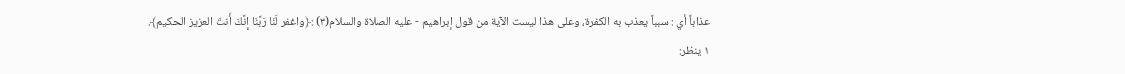عذاباً أي : سبباً يعذب به الكفرة، وعلى هذا ليست الآية من قول إبراهيم - عليه الصلاة والسلام(٣) :﴿واغفر لَنَا رَبَّنَا إِنَّكَ أَنتَ العزيز الحكيم﴾.
١ ينظر: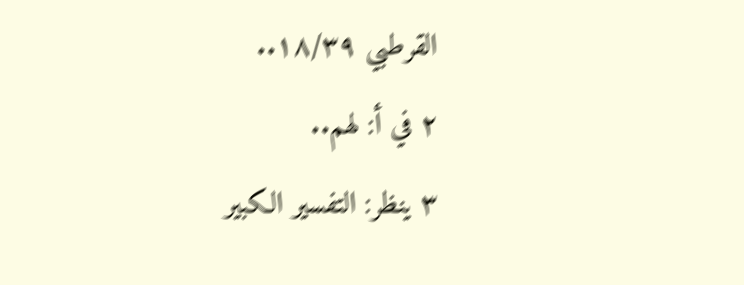القرطبي ١٨/٣٩..
٢ في أ: لهم..
٣ ينظر: التفسير الكبير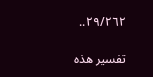٢٩/٢٦٢..

تفسير هذه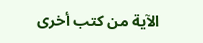الآية من كتب أخرى